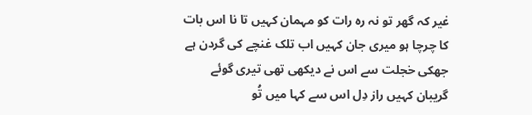غیر کہ گھر تو نہ رہ رات کو مہمان کہیں تا نا اس بات کا چرچا ہو میری جان کہیں اب تلک غنچے کی گردن ہے جھکی خجلت سے اس نے دیکھی تھی تیری گوئے گریبان کہیں راز دِل اس سے کہا میں تُو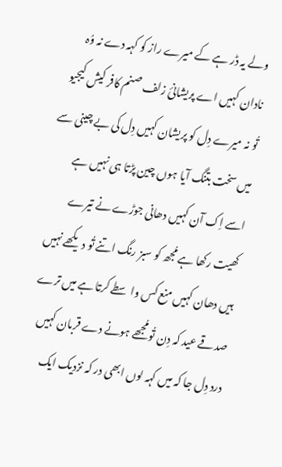ولے یہ ڈر ہے کے میرے راز کو کہہ دے نہ وُہ نادان کہیں اے پریشانئ زلف صنم کافر کیش کیجیو تُو نہ میرے دِل کو پریشان کہیں دِل کی بے چینی سے میں سخت بتنگ آیا ہوں چین پڑتا ہی نہیں ہے اسے اِک آن کہیں دھانی جوڑے نے تیرے کھیت رکھا ہے مُجھ کو سبز رنگ اتنے تُو دیکھے نہیں ہیں دھان کہیں منع کس واسطے کرتا ہے میں ترے صدقے عید کہ دِن تُو مُجھے ہونے دے قربان کہیں درد دِل جا کہ میں کہہ لوں ابھی در کہ نزدیک ایک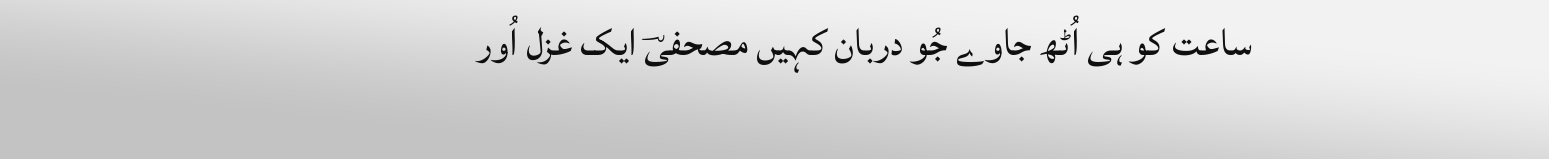ساعت کو ہی اُٹھ جاوے جُو دربان کہیں مصحفیؔ ایک غزل اُور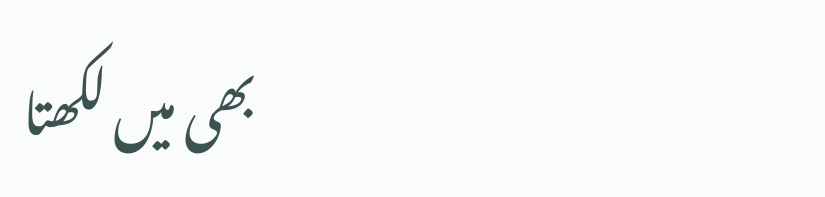بھی میں لکھتا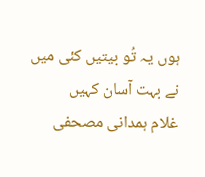ہوں یہ تُو بیتیں کئی میں نے بہت آسان کہیں
غلام ہمدانی مصحفی